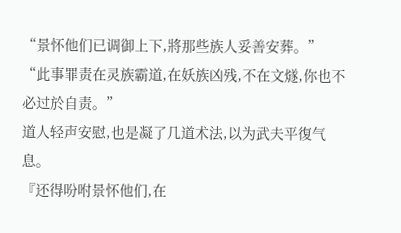“景怀他们已调御上下,將那些族人妥善安葬。”
“此事罪责在灵族霸道,在妖族凶残,不在文燧,你也不必过於自责。”
道人轻声安慰,也是凝了几道术法,以为武夫平復气息。
『还得吩咐景怀他们,在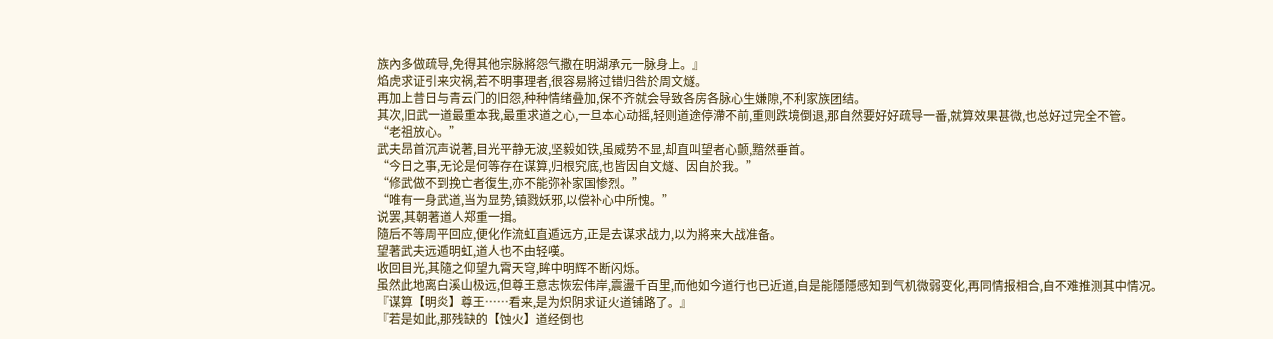族內多做疏导,免得其他宗脉將怨气撒在明湖承元一脉身上。』
焰虎求证引来灾祸,若不明事理者,很容易將过错归咎於周文燧。
再加上昔日与青云门的旧怨,种种情绪叠加,保不齐就会导致各房各脉心生嫌隙,不利家族团结。
其次,旧武一道最重本我,最重求道之心,一旦本心动摇,轻则道途停滯不前,重则跌境倒退,那自然要好好疏导一番,就算效果甚微,也总好过完全不管。
“老祖放心。”
武夫昂首沉声说著,目光平静无波,坚毅如铁,虽威势不显,却直叫望者心颤,黯然垂首。
“今日之事,无论是何等存在谋算,归根究底,也皆因自文燧、因自於我。”
“修武做不到挽亡者復生,亦不能弥补家国惨烈。”
“唯有一身武道,当为显势,镇戮妖邪,以偿补心中所愧。”
说罢,其朝著道人郑重一揖。
隨后不等周平回应,便化作流虹直遁远方,正是去谋求战力,以为將来大战准备。
望著武夫远遁明虹,道人也不由轻嘆。
收回目光,其隨之仰望九霄天穹,眸中明辉不断闪烁。
虽然此地离白溪山极远,但尊王意志恢宏伟岸,震盪千百里,而他如今道行也已近道,自是能隱隱感知到气机微弱变化,再同情报相合,自不难推测其中情况。
『谋算【明炎】尊王……看来,是为炽阴求证火道铺路了。』
『若是如此,那残缺的【蚀火】道经倒也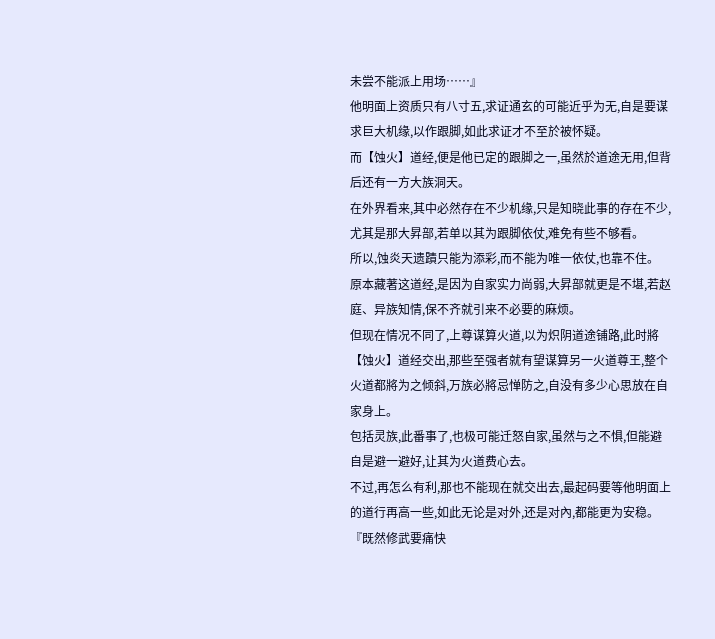未尝不能派上用场……』
他明面上资质只有八寸五,求证通玄的可能近乎为无,自是要谋求巨大机缘,以作跟脚,如此求证才不至於被怀疑。
而【蚀火】道经,便是他已定的跟脚之一,虽然於道途无用,但背后还有一方大族洞天。
在外界看来,其中必然存在不少机缘,只是知晓此事的存在不少,尤其是那大昇部,若单以其为跟脚依仗,难免有些不够看。
所以,蚀炎天遗蹟只能为添彩,而不能为唯一依仗,也靠不住。
原本藏著这道经,是因为自家实力尚弱,大昇部就更是不堪,若赵庭、异族知情,保不齐就引来不必要的麻烦。
但现在情况不同了,上尊谋算火道,以为炽阴道途铺路,此时將【蚀火】道经交出,那些至强者就有望谋算另一火道尊王,整个火道都將为之倾斜,万族必將忌惮防之,自没有多少心思放在自家身上。
包括灵族,此番事了,也极可能迁怒自家,虽然与之不惧,但能避自是避一避好,让其为火道费心去。
不过,再怎么有利,那也不能现在就交出去,最起码要等他明面上的道行再高一些,如此无论是对外,还是对內,都能更为安稳。
『既然修武要痛快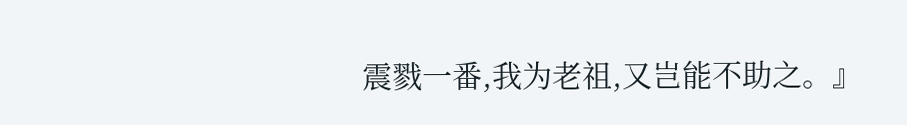震戮一番,我为老祖,又岂能不助之。』